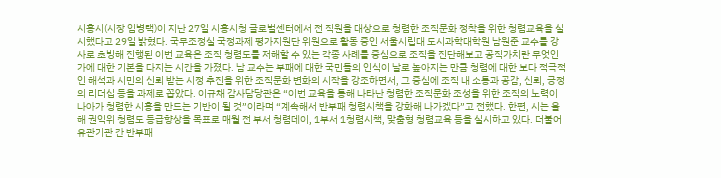시흥시(시장 임병택)이 지난 27일 시흥시청 글로벌센터에서 전 직원을 대상으로 청렴한 조직문화 정착을 위한 청렴교육을 실시했다고 29일 밝혔다. 국무조정실 국정과제 평가지원단 위원으로 활동 중인 서울시립대 도시과학대학원 남원준 교수를 강사로 초빙해 진행된 이번 교육은 조직 청렴도를 저해할 수 있는 각종 사례를 중심으로 조직을 진단해보고 공직가치란 무엇인가에 대한 기본을 다지는 시간을 가졌다. 남 교수는 부패에 대한 국민들의 인식이 날로 높아지는 만큼 청렴에 대한 보다 적극적인 해석과 시민의 신뢰 받는 시정 추진을 위한 조직문화 변화의 시작을 강조하면서, 그 중심에 조직 내 소통과 공감, 신뢰, 긍정의 리더십 등을 과제로 꼽았다. 이규채 감사담당관은 “이번 교육을 통해 나타난 청렴한 조직문화 조성을 위한 조직의 노력이 나아가 청렴한 시흥을 만드는 기반이 될 것”이라며 “계속해서 반부패 청렴시책을 강화해 나가겠다”고 전했다. 한편, 시는 올해 권익위 청렴도 등급향상을 목표로 매월 전 부서 청렴데이, 1부서 1청렴시책, 맞춤형 청렴교육 등을 실시하고 있다. 더불어 유관기관 간 반부패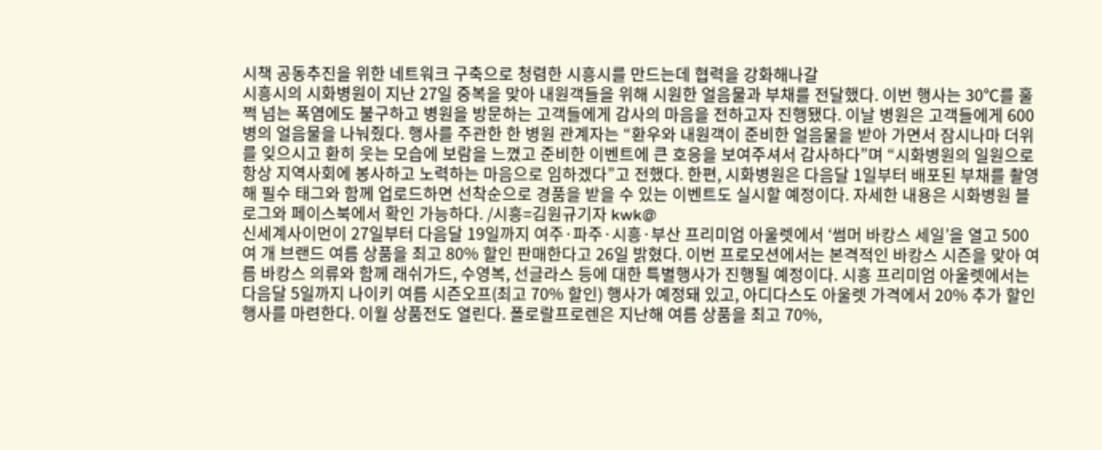시책 공동추진을 위한 네트워크 구축으로 청렴한 시흥시를 만드는데 협력을 강화해나갈
시흥시의 시화병원이 지난 27일 중복을 맞아 내원객들을 위해 시원한 얼음물과 부채를 전달했다. 이번 행사는 30℃를 훌쩍 넘는 폭염에도 불구하고 병원을 방문하는 고객들에게 감사의 마음을 전하고자 진행됐다. 이날 병원은 고객들에게 600병의 얼음물을 나눠줬다. 행사를 주관한 한 병원 관계자는 “환우와 내원객이 준비한 얼음물을 받아 가면서 잠시나마 더위를 잊으시고 환히 웃는 모습에 보람을 느꼈고 준비한 이벤트에 큰 호응을 보여주셔서 감사하다”며 “시화병원의 일원으로 항상 지역사회에 봉사하고 노력하는 마음으로 임하겠다”고 전했다. 한편, 시화병원은 다음달 1일부터 배포된 부채를 촬영해 필수 태그와 함께 업로드하면 선착순으로 경품을 받을 수 있는 이벤트도 실시할 예정이다. 자세한 내용은 시화병원 블로그와 페이스북에서 확인 가능하다. /시흥=김원규기자 kwk@
신세계사이먼이 27일부터 다음달 19일까지 여주·파주·시흥·부산 프리미엄 아울렛에서 ‘썸머 바캉스 세일’을 열고 500여 개 브랜드 여름 상품을 최고 80% 할인 판매한다고 26일 밝혔다. 이번 프로모션에서는 본격적인 바캉스 시즌을 맞아 여름 바캉스 의류와 함께 래쉬가드, 수영복, 선글라스 등에 대한 특별행사가 진행될 예정이다. 시흥 프리미엄 아울렛에서는 다음달 5일까지 나이키 여름 시즌오프(최고 70% 할인) 행사가 예정돼 있고, 아디다스도 아울렛 가격에서 20% 추가 할인행사를 마련한다. 이월 상품전도 열린다. 폴로랄프로렌은 지난해 여름 상품을 최고 70%,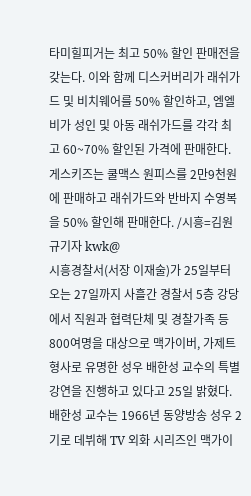타미힐피거는 최고 50% 할인 판매전을 갖는다. 이와 함께 디스커버리가 래쉬가드 및 비치웨어를 50% 할인하고, 엠엘비가 성인 및 아동 래쉬가드를 각각 최고 60~70% 할인된 가격에 판매한다. 게스키즈는 쿨맥스 원피스를 2만9천원에 판매하고 래쉬가드와 반바지 수영복을 50% 할인해 판매한다. /시흥=김원규기자 kwk@
시흥경찰서(서장 이재술)가 25일부터 오는 27일까지 사흘간 경찰서 5층 강당에서 직원과 협력단체 및 경찰가족 등 800여명을 대상으로 맥가이버, 가제트 형사로 유명한 성우 배한성 교수의 특별강연을 진행하고 있다고 25일 밝혔다. 배한성 교수는 1966년 동양방송 성우 2기로 데뷔해 TV 외화 시리즈인 맥가이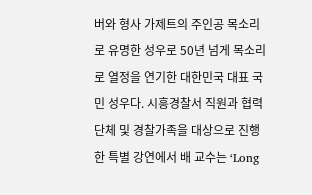버와 형사 가제트의 주인공 목소리로 유명한 성우로 50년 넘게 목소리로 열정을 연기한 대한민국 대표 국민 성우다. 시흥경찰서 직원과 협력단체 및 경찰가족을 대상으로 진행한 특별 강연에서 배 교수는 ‘Long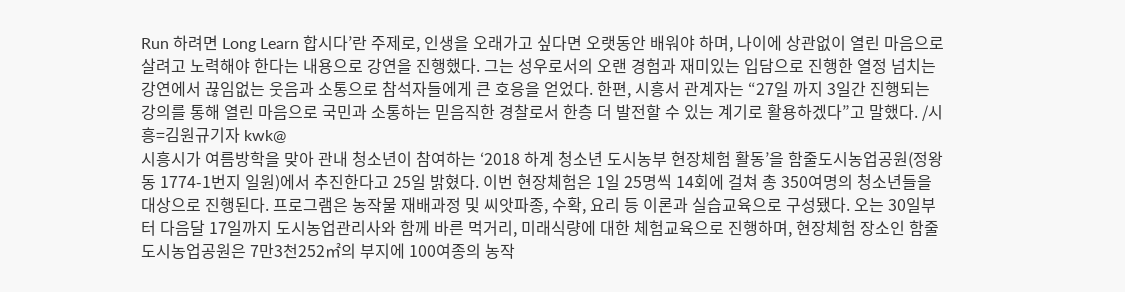Run 하려면 Long Learn 합시다’란 주제로, 인생을 오래가고 싶다면 오랫동안 배워야 하며, 나이에 상관없이 열린 마음으로 살려고 노력해야 한다는 내용으로 강연을 진행했다. 그는 성우로서의 오랜 경험과 재미있는 입담으로 진행한 열정 넘치는 강연에서 끊임없는 웃음과 소통으로 참석자들에게 큰 호응을 얻었다. 한편, 시흥서 관계자는 “27일 까지 3일간 진행되는 강의를 통해 열린 마음으로 국민과 소통하는 믿음직한 경찰로서 한층 더 발전할 수 있는 계기로 활용하겠다”고 말했다. /시흥=김원규기자 kwk@
시흥시가 여름방학을 맞아 관내 청소년이 참여하는 ‘2018 하계 청소년 도시농부 현장체험 활동’을 함줄도시농업공원(정왕동 1774-1번지 일원)에서 추진한다고 25일 밝혔다. 이번 현장체험은 1일 25명씩 14회에 걸쳐 총 350여명의 청소년들을 대상으로 진행된다. 프로그램은 농작물 재배과정 및 씨앗파종, 수확, 요리 등 이론과 실습교육으로 구성됐다. 오는 30일부터 다음달 17일까지 도시농업관리사와 함께 바른 먹거리, 미래식량에 대한 체험교육으로 진행하며, 현장체험 장소인 함줄도시농업공원은 7만3천252㎡의 부지에 100여종의 농작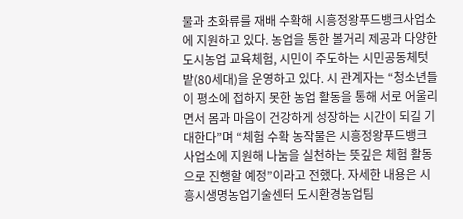물과 초화류를 재배 수확해 시흥정왕푸드뱅크사업소에 지원하고 있다. 농업을 통한 볼거리 제공과 다양한 도시농업 교육체험, 시민이 주도하는 시민공동체텃밭(80세대)을 운영하고 있다. 시 관계자는 “청소년들이 평소에 접하지 못한 농업 활동을 통해 서로 어울리면서 몸과 마음이 건강하게 성장하는 시간이 되길 기대한다”며 “체험 수확 농작물은 시흥정왕푸드뱅크 사업소에 지원해 나눔을 실천하는 뜻깊은 체험 활동으로 진행할 예정”이라고 전했다. 자세한 내용은 시흥시생명농업기술센터 도시환경농업팀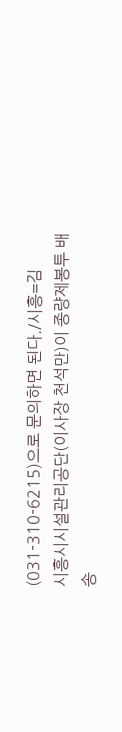(031-310-6215)으로 문의하면 된다./시흥=김
시흥시시설관리공단(이사장 천석만)이 종량제봉투 배송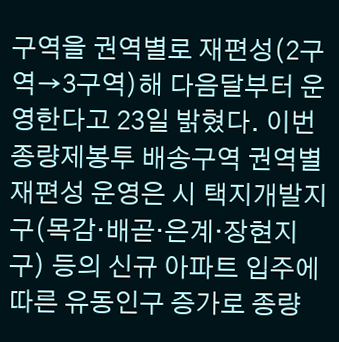구역을 권역별로 재편성(2구역→3구역)해 다음달부터 운영한다고 23일 밝혔다. 이번 종량제봉투 배송구역 권역별 재편성 운영은 시 택지개발지구(목감·배곧·은계·장현지구) 등의 신규 아파트 입주에 따른 유동인구 증가로 종량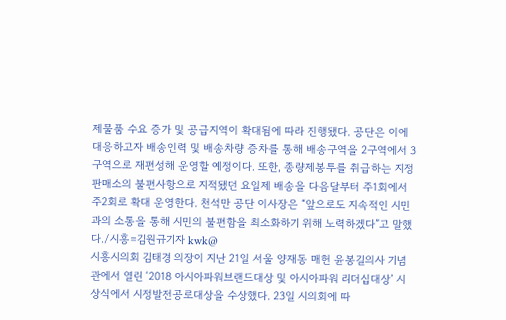제물품 수요 증가 및 공급지역이 확대됨에 따라 진행됐다. 공단은 이에 대응하고자 배송인력 및 배송차량 증차를 통해 배송구역을 2구역에서 3구역으로 재편성해 운영할 예정이다. 또한, 종량제봉투를 취급하는 지정판매소의 불편사항으로 지적됐던 요일제 배송을 다음달부터 주1회에서 주2회로 확대 운영한다. 천석만 공단 이사장은 “앞으로도 지속적인 시민과의 소통을 통해 시민의 불편함을 최소화하기 위해 노력하겠다”고 말했다./시흥=김원규기자 kwk@
시흥시의회 김태경 의장이 지난 21일 서울 양재동 매헌 윤봉길의사 기념관에서 열린 ‘2018 아시아파워브랜드대상 및 아시아파워 리더십대상’ 시상식에서 시정발전공로대상을 수상했다. 23일 시의회에 따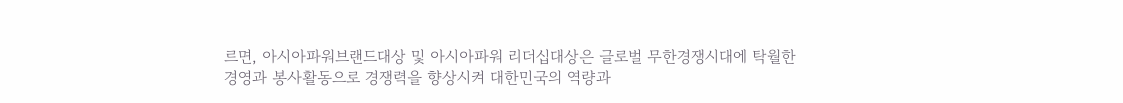르면, 아시아파워브랜드대상 및 아시아파워 리더십대상은 글로벌 무한경쟁시대에 탁월한 경영과 봉사활동으로 경쟁력을 향상시켜 대한민국의 역량과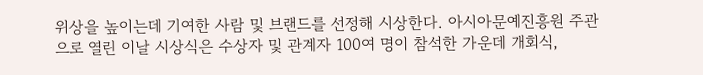위상을 높이는데 기여한 사람 및 브랜드를 선정해 시상한다. 아시아문예진흥원 주관으로 열린 이날 시상식은 수상자 및 관계자 100여 명이 참석한 가운데 개회식,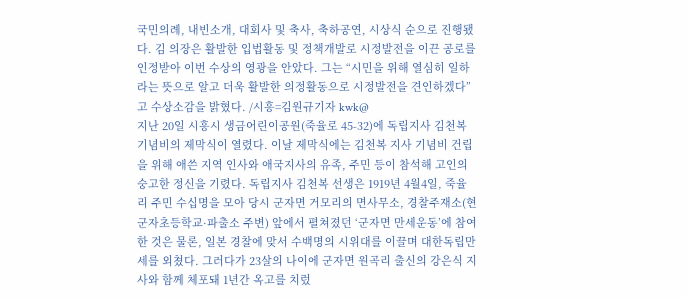국민의례, 내빈소개, 대회사 및 축사, 축하공연, 시상식 순으로 진행됐다. 김 의장은 활발한 입법활동 및 정책개발로 시정발전을 이끈 공로를 인정받아 이번 수상의 영광을 안았다. 그는 “시민을 위해 열심히 일하라는 뜻으로 알고 더욱 활발한 의정활동으로 시정발전을 견인하겠다”고 수상소감을 밝혔다. /시흥=김원규기자 kwk@
지난 20일 시흥시 생금어린이공원(죽율로 45-32)에 독립지사 김천복 기념비의 제막식이 열렸다. 이날 제막식에는 김천복 지사 기념비 건립을 위해 애쓴 지역 인사와 애국지사의 유족, 주민 등이 참석해 고인의 숭고한 정신을 기렸다. 독립지사 김천복 선생은 1919년 4월4일, 죽율리 주민 수십명을 모아 당시 군자면 거모리의 면사무소, 경찰주재소(현 군자초등학교·파출소 주변) 앞에서 펼쳐졌던 ‘군자면 만세운동’에 참여한 것은 물론, 일본 경찰에 맞서 수백명의 시위대를 이끌며 대한독립만세를 외쳤다. 그러다가 23살의 나이에 군자면 원곡리 출신의 강은식 지사와 함께 체포돼 1년간 옥고를 치렀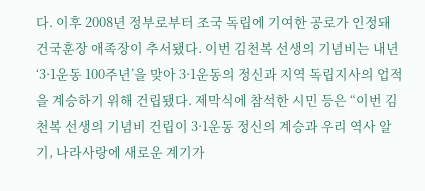다. 이후 2008년 정부로부터 조국 독립에 기여한 공로가 인정돼 건국훈장 애족장이 추서됐다. 이번 김천복 선생의 기념비는 내년 ‘3·1운동 100주년’을 맞아 3·1운동의 정신과 지역 독립지사의 업적을 계승하기 위해 건립됐다. 제막식에 참석한 시민 등은 “이번 김천복 선생의 기념비 건립이 3·1운동 정신의 계승과 우리 역사 알기, 나라사랑에 새로운 계기가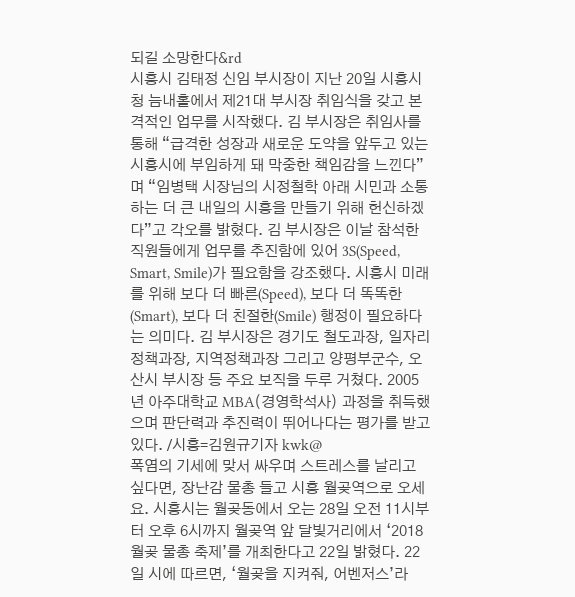되길 소망한다&rd
시흥시 김태정 신임 부시장이 지난 20일 시흥시청 늠내홀에서 제21대 부시장 취임식을 갖고 본격적인 업무를 시작했다. 김 부시장은 취임사를 통해 “급격한 성장과 새로운 도약을 앞두고 있는 시흥시에 부임하게 돼 막중한 책임감을 느낀다”며 “임병택 시장님의 시정철학 아래 시민과 소통하는 더 큰 내일의 시흥을 만들기 위해 헌신하겠다”고 각오를 밝혔다. 김 부시장은 이날 참석한 직원들에게 업무를 추진함에 있어 3S(Speed, Smart, Smile)가 필요함을 강조했다. 시흥시 미래를 위해 보다 더 빠른(Speed), 보다 더 똑똑한(Smart), 보다 더 친절한(Smile) 행정이 필요하다는 의미다. 김 부시장은 경기도 철도과장, 일자리정책과장, 지역정책과장 그리고 양평부군수, 오산시 부시장 등 주요 보직을 두루 거쳤다. 2005년 아주대학교 MBA(경영학석사) 과정을 취득했으며 판단력과 추진력이 뛰어나다는 평가를 받고 있다. /시흥=김원규기자 kwk@
폭염의 기세에 맞서 싸우며 스트레스를 날리고 싶다면, 장난감 물총 들고 시흥 월곶역으로 오세요. 시흥시는 월곶동에서 오는 28일 오전 11시부터 오후 6시까지 월곶역 앞 달빛거리에서 ‘2018 월곶 물총 축제’를 개최한다고 22일 밝혔다. 22일 시에 따르면, ‘월곶을 지켜줘, 어벤저스’라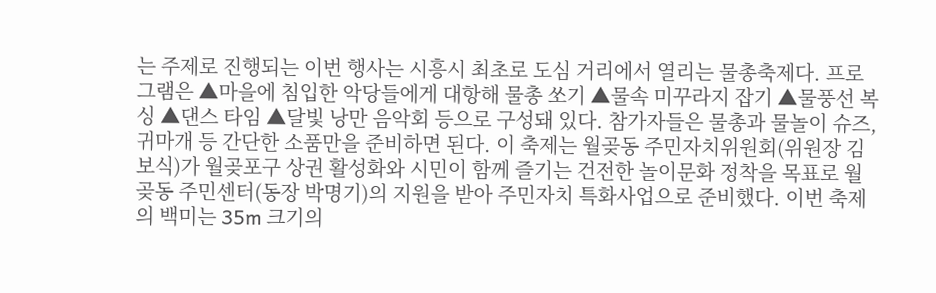는 주제로 진행되는 이번 행사는 시흥시 최초로 도심 거리에서 열리는 물총축제다. 프로그램은 ▲마을에 침입한 악당들에게 대항해 물총 쏘기 ▲물속 미꾸라지 잡기 ▲물풍선 복싱 ▲댄스 타임 ▲달빛 낭만 음악회 등으로 구성돼 있다. 참가자들은 물총과 물놀이 슈즈, 귀마개 등 간단한 소품만을 준비하면 된다. 이 축제는 월곶동 주민자치위원회(위원장 김보식)가 월곶포구 상권 활성화와 시민이 함께 즐기는 건전한 놀이문화 정착을 목표로 월곶동 주민센터(동장 박명기)의 지원을 받아 주민자치 특화사업으로 준비했다. 이번 축제의 백미는 35m 크기의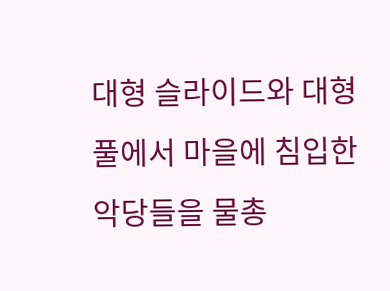대형 슬라이드와 대형 풀에서 마을에 침입한 악당들을 물총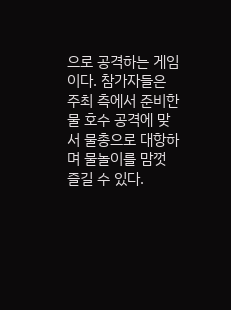으로 공격하는 게임이다. 참가자들은 주최 측에서 준비한 물 호수 공격에 맞서 물총으로 대항하며 물놀이를 맘껏 즐길 수 있다.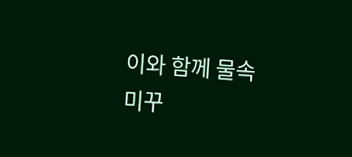이와 함께 물속 미꾸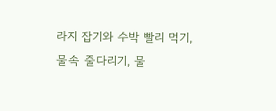라지 잡기와 수박 빨리 먹기, 물속 줄다리기, 물